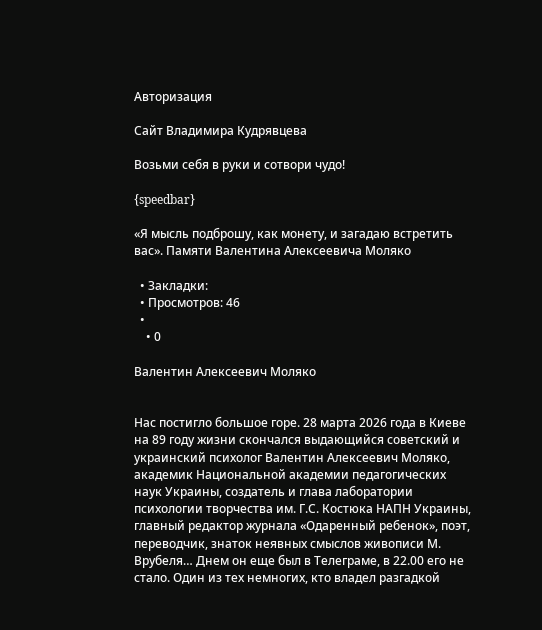Авторизация

Сайт Владимира Кудрявцева

Возьми себя в руки и сотвори чудо!

{speedbar}

«Я мысль подброшу, как монету, и загадаю встретить вас». Памяти Валентина Алексеевича Моляко

  • Закладки:
  • Просмотров: 46
  •
    • 0

Валентин Алексеевич Моляко


Нас постигло большое горе. 28 марта 2026 года в Киеве на 89 году жизни скончался выдающийся советский и украинский психолог Валентин Алексеевич Моляко, академик Национальной академии педагогических наук Украины, создатель и глава лаборатории психологии творчества им. Г.С. Костюка НАПН Украины, главный редактор журнала «Одаренный ребенок», поэт, переводчик, знаток неявных смыслов живописи М. Врубеля… Днем он еще был в Телеграме, в 22.00 его не стало. Один из тех немногих, кто владел разгадкой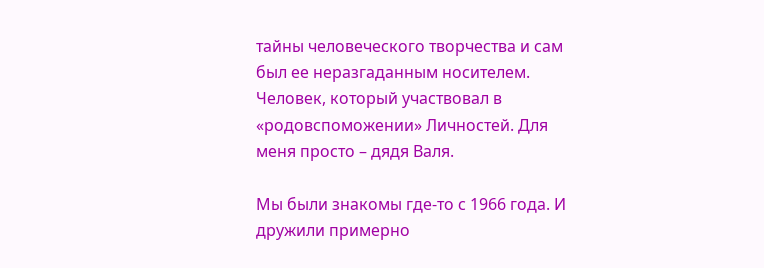тайны человеческого творчества и сам был ее неразгаданным носителем. Человек, который участвовал в «родовспоможении» Личностей. Для меня просто – дядя Валя.

Мы были знакомы где-то с 1966 года. И дружили примерно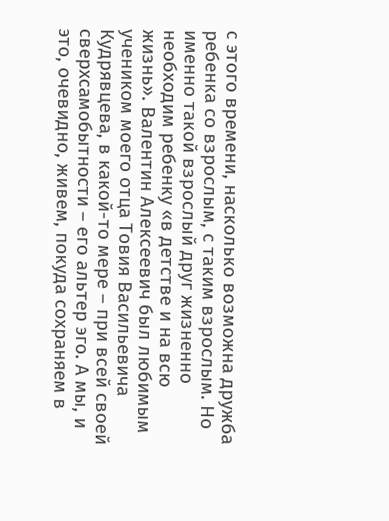с этого времени, насколько возможна дружба ребенка со взрослым, с таким взрослым. Но именно такой взрослый друг жизненно необходим ребенку «в детстве и на всю жизнь». Валентин Алексеевич был любимым учеником моего отца Товия Васильевича Кудрявцева, в какой-то мере – при всей своей сверхсамобытности – его альтер эго. А мы, и это, очевидно, живем, покуда сохраняем в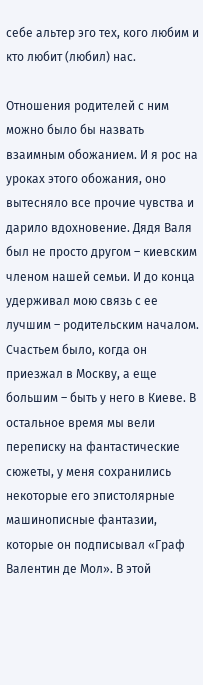себе альтер эго тех, кого любим и кто любит (любил) нас.

Отношения родителей с ним можно было бы назвать взаимным обожанием. И я рос на уроках этого обожания, оно вытесняло все прочие чувства и дарило вдохновение. Дядя Валя был не просто другом – киевским членом нашей семьи. И до конца удерживал мою связь с ее лучшим – родительским началом. Счастьем было, когда он приезжал в Москву, а еще большим – быть у него в Киеве. В остальное время мы вели переписку на фантастические сюжеты, у меня сохранились некоторые его эпистолярные машинописные фантазии, которые он подписывал «Граф Валентин де Мол». В этой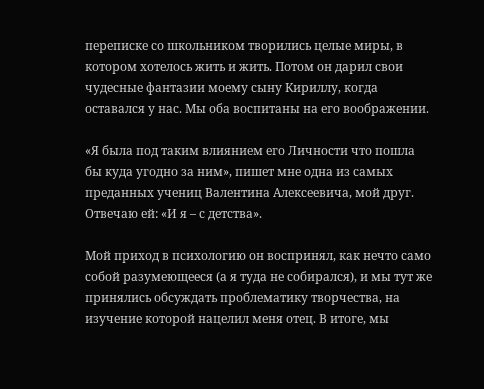переписке со школьником творились целые миры, в котором хотелось жить и жить. Потом он дарил свои чудесные фантазии моему сыну Кириллу, когда оставался у нас. Мы оба воспитаны на его воображении.

«Я была под таким влиянием его Личности что пошла бы куда угодно за ним», пишет мне одна из самых преданных учениц Валентина Алексеевича, мой друг. Отвечаю ей: «И я – с детства».

Мой приход в психологию он воспринял, как нечто само собой разумеющееся (а я туда не собирался), и мы тут же принялись обсуждать проблематику творчества, на изучение которой нацелил меня отец. В итоге, мы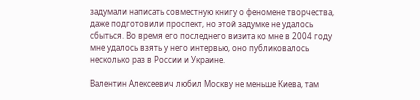задумали написать совместную книгу о феномене творчества, даже подготовили проспект, но этой задумке не удалось сбыться. Во время его последнего визита ко мне в 2004 году мне удалось взять у него интервью, оно публиковалось несколько раз в России и Украине.

Валентин Алексеевич любил Москву не меньше Киева, там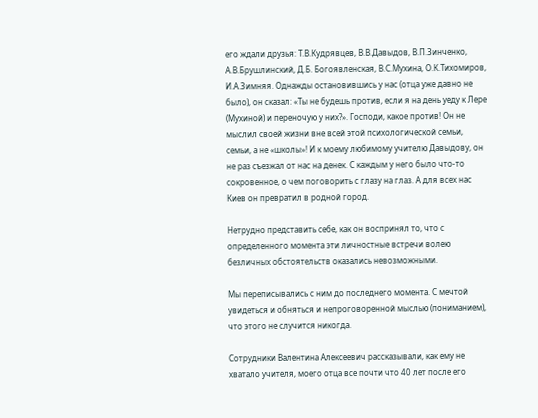его ждали друзья: Т.В.Кудрявцев, В.В.Давыдов, В.П.Зинченко, А.В.Брушлинский, Д.Б. Богоявленская, В.С.Мухина, О.К.Тихомиров, И.А.Зимняя. Однажды остановившись у нас (отца уже давно не было), он сказал: «Ты не будешь против, если я на день уеду к Лере (Мухиной) и переночую у них?». Господи, какое против! Он не мыслил своей жизни вне всей этой психологической семьи, семьи, а не «школы»! И к моему любимому учителю Давыдову, он не раз съезжал от нас на денек. С каждым у него было что-то сокровенное, о чем поговорить с глазу на глаз. А для всех нас Киев он превратил в родной город.

Нетрудно представить себе, как он воспринял то, что с определенного момента эти личностные встречи волею безличных обстоятельств оказались невозможными.

Мы переписывались с ним до последнего момента. С мечтой увидеться и обняться и непроговоренной мыслью (пониманием), что этого не случится никогда.

Сотрудники Валентина Алексеевич рассказывали, как ему не хватало учителя, моего отца все почти что 40 лет после его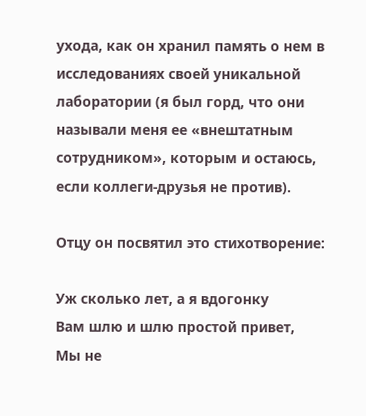ухода, как он хранил память о нем в исследованиях своей уникальной лаборатории (я был горд, что они называли меня ее «внештатным сотрудником», которым и остаюсь, если коллеги-друзья не против).

Отцу он посвятил это стихотворение:

Уж сколько лет, а я вдогонку
Вам шлю и шлю простой привет,
Мы не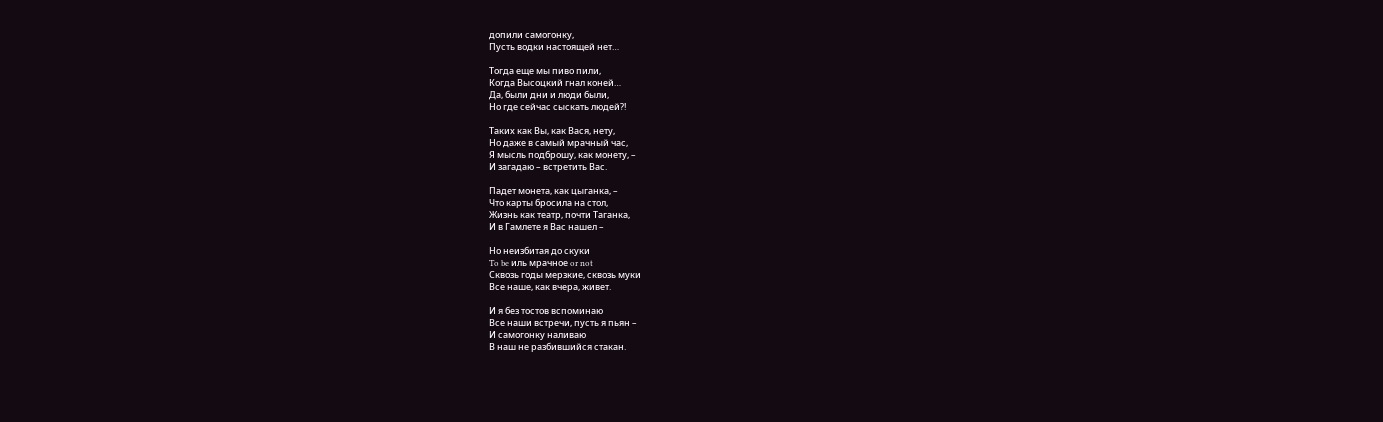допили самогонку,
Пусть водки настоящей нет…

Тогда еще мы пиво пили,
Когда Высоцкий гнал коней…
Да, были дни и люди были,
Но где сейчас сыскать людей?!

Таких как Вы, как Вася, нету,
Но даже в самый мрачный час,
Я мысль подброшу, как монету, –
И загадаю – встретить Вас.

Падет монета, как цыганка, –
Что карты бросила на стол,
Жизнь как театр, почти Таганка,
И в Гамлете я Вас нашел –

Но неизбитая до скуки
To be иль мрачное or not
Сквозь годы мерзкие, сквозь муки
Все наше, как вчера, живет.

И я без тостов вспоминаю
Все наши встречи, пусть я пьян –
И самогонку наливаю
В наш не разбившийся стакан.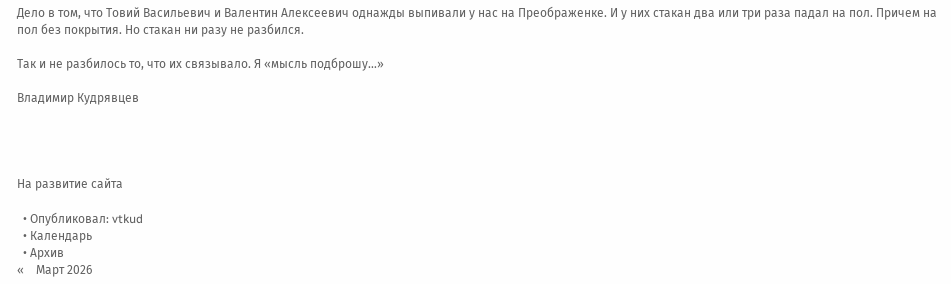Дело в том, что Товий Васильевич и Валентин Алексеевич однажды выпивали у нас на Преображенке. И у них стакан два или три раза падал на пол. Причем на пол без покрытия. Но стакан ни разу не разбился.

Так и не разбилось то, что их связывало. Я «мысль подброшу…»

Владимир Кудрявцев




На развитие сайта

  • Опубликовал: vtkud
  • Календарь
  • Архив
«    Март 2026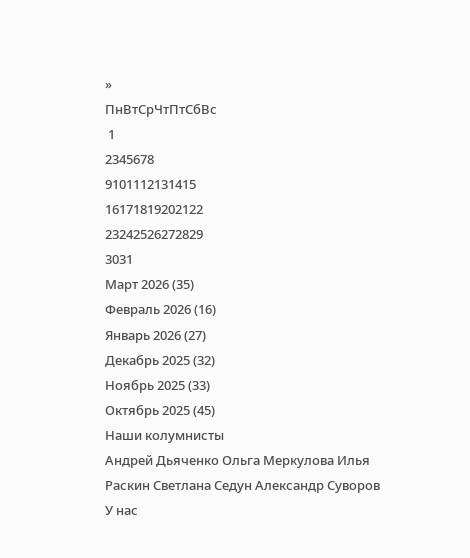»
ПнВтСрЧтПтСбВс
 1
2345678
9101112131415
16171819202122
23242526272829
3031
Март 2026 (35)
Февраль 2026 (16)
Январь 2026 (27)
Декабрь 2025 (32)
Ноябрь 2025 (33)
Октябрь 2025 (45)
Наши колумнисты
Андрей Дьяченко Ольга Меркулова Илья Раскин Светлана Седун Александр Суворов
У нас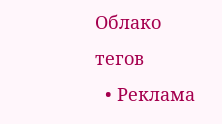Облако тегов
  • Реклама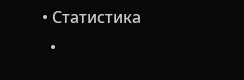• Статистика
  •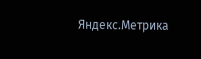Яндекс.Метрика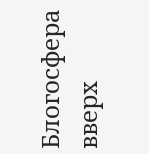Блогосфера
вверх